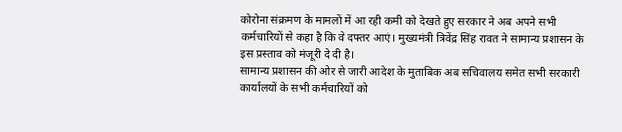कोरोना संक्रमण के मामलों में आ रही कमी को देखते हुए सरकार ने अब अपने सभी कर्मचारियों से कहा है कि वे दफ्तर आएं। मुख्यमंत्री त्रिवेंद्र सिंह रावत ने सामान्य प्रशासन के इस प्रस्ताव को मंजूरी दे दी है।
सामान्य प्रशासन की ओर से जारी आदेश के मुताबिक अब सचिवालय समेत सभी सरकारी कार्यालयों के सभी कर्मचारियों को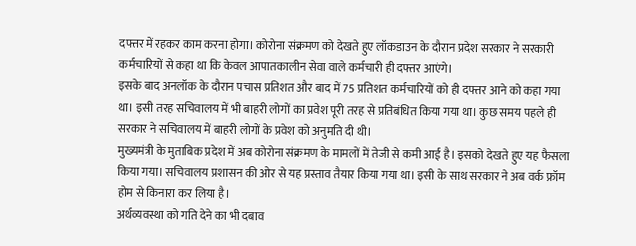दफ्तर में रहकर काम करना होगा। कोरोना संक्रमण को देखते हुए लॉकडाउन के दौरान प्रदेश सरकार ने सरकारी कर्मचारियों से कहा था कि केवल आपातकालीन सेवा वाले कर्मचारी ही दफ्तर आएंगे।
इसके बाद अनलॉक के दौरान पचास प्रतिशत और बाद में 75 प्रतिशत कर्मचारियों को ही दफ्तर आने को कहा गया था। इसी तरह सचिवालय में भी बाहरी लोगों का प्रवेश पूरी तरह से प्रतिबंधित किया गया था। कुछ समय पहले ही सरकार ने सचिवालय में बाहरी लोगों के प्रवेश को अनुमति दी थी।
मुख्यमंत्री के मुताबिक प्रदेश में अब कोरोना संक्रमण के मामलों में तेजी से कमी आई है। इसको देखते हुए यह फैसला किया गया। सचिवालय प्रशासन की ओर से यह प्रस्ताव तैयार किया गया था। इसी के साथ सरकार ने अब वर्क फ्रॉम होम से किनारा कर लिया है।
अर्थव्यवस्था को गति देने का भी दबाव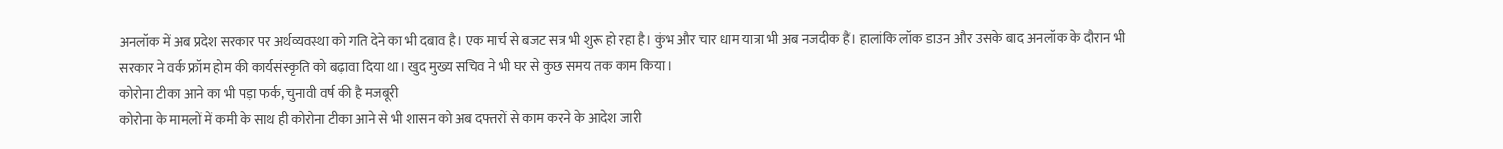अनलॉक में अब प्रदेश सरकार पर अर्थव्यवस्था को गति देने का भी दबाव है। एक मार्च से बजट सत्र भी शुरू हो रहा है। कुंभ और चार धाम यात्रा भी अब नजदीक हैं। हालांकि लॉक डाउन और उसके बाद अनलॉक के दौरान भी सरकार ने वर्क फ्रॉम होम की कार्यसंस्कृति को बढ़ावा दिया था। खुद मुख्य सचिव ने भी घर से कुछ समय तक काम किया।
कोरोना टीका आने का भी पड़ा फर्क, चुनावी वर्ष की है मजबूरी
कोरोना के मामलों में कमी के साथ ही कोरोना टीका आने से भी शासन को अब दफ्तरों से काम करने के आदेश जारी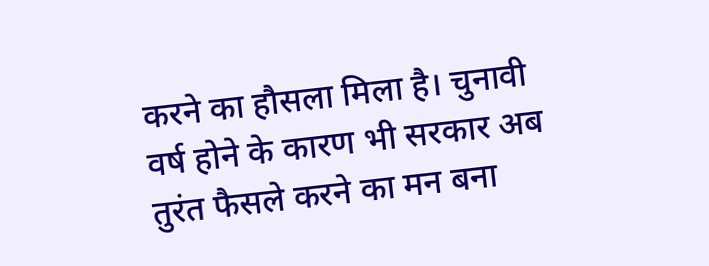करने का हौसला मिला है। चुनावी वर्ष होने के कारण भी सरकार अब तुरंत फैसले करने का मन बना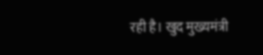रही है। खुद मुख्यमंत्री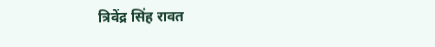त्रिवेंद्र सिंह रावत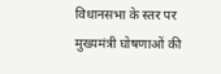विधानसभा के स्तर पर मुख्यमंत्री घोषणाओं की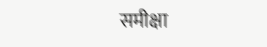समीक्षा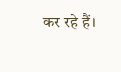कर रहे हैं।